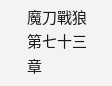魔刀戰狼 第七十三章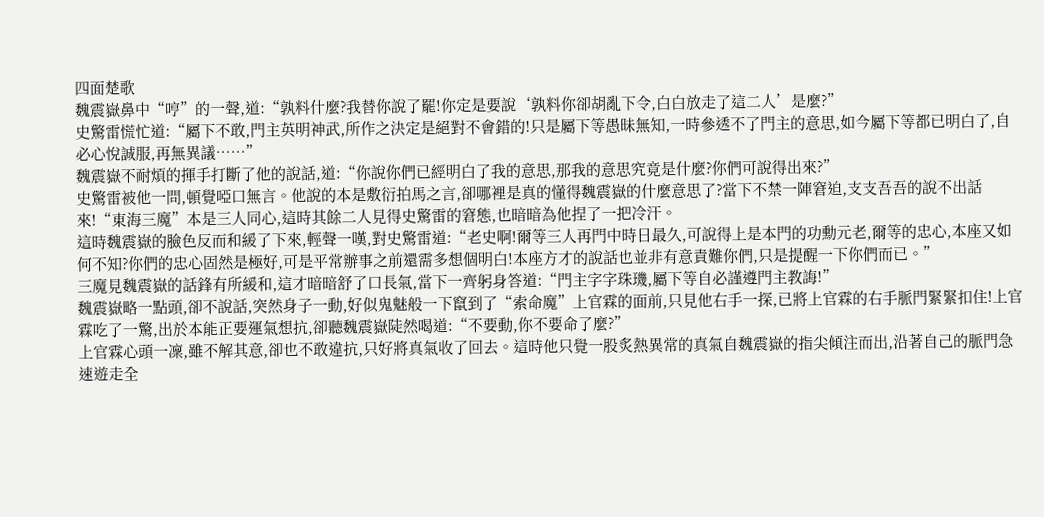四面楚歌
魏震嶽鼻中“哼”的一聲,道:“孰料什麼?我替你說了罷!你定是要說‘孰料你卻胡亂下令,白白放走了這二人’是麼?”
史驚雷慌忙道:“屬下不敢,門主英明神武,所作之決定是絕對不會錯的!只是屬下等愚昧無知,一時參透不了門主的意思,如今屬下等都已明白了,自必心悅誠服,再無異議……”
魏震嶽不耐煩的揮手打斷了他的說話,道:“你說你們已經明白了我的意思,那我的意思究竟是什麼?你們可說得出來?”
史驚雷被他一問,頓覺啞口無言。他說的本是敷衍拍馬之言,卻哪裡是真的懂得魏震嶽的什麼意思了?當下不禁一陣窘迫,支支吾吾的說不出話來!“東海三魔”本是三人同心,這時其餘二人見得史驚雷的窘態,也暗暗為他捏了一把冷汗。
這時魏震嶽的臉色反而和緩了下來,輕聲一嘆,對史驚雷道:“老史啊!爾等三人再門中時日最久,可說得上是本門的功勳元老,爾等的忠心,本座又如何不知?你們的忠心固然是極好,可是平常辦事之前還需多想個明白!本座方才的說話也並非有意責難你們,只是提醒一下你們而已。”
三魔見魏震嶽的話鋒有所緩和,這才暗暗舒了口長氣,當下一齊躬身答道:“門主字字珠璣,屬下等自必謹遵門主教誨!”
魏震嶽略一點頭,卻不說話,突然身子一動,好似鬼魅般一下竄到了“索命魔”上官霖的面前,只見他右手一探,已將上官霖的右手脈門緊緊扣住!上官霖吃了一驚,出於本能正要運氣想抗,卻聽魏震嶽陡然喝道:“不要動,你不要命了麼?”
上官霖心頭一凜,雖不解其意,卻也不敢違抗,只好將真氣收了回去。這時他只覺一股炙熱異常的真氣自魏震嶽的指尖傾注而出,沿著自己的脈門急速遊走全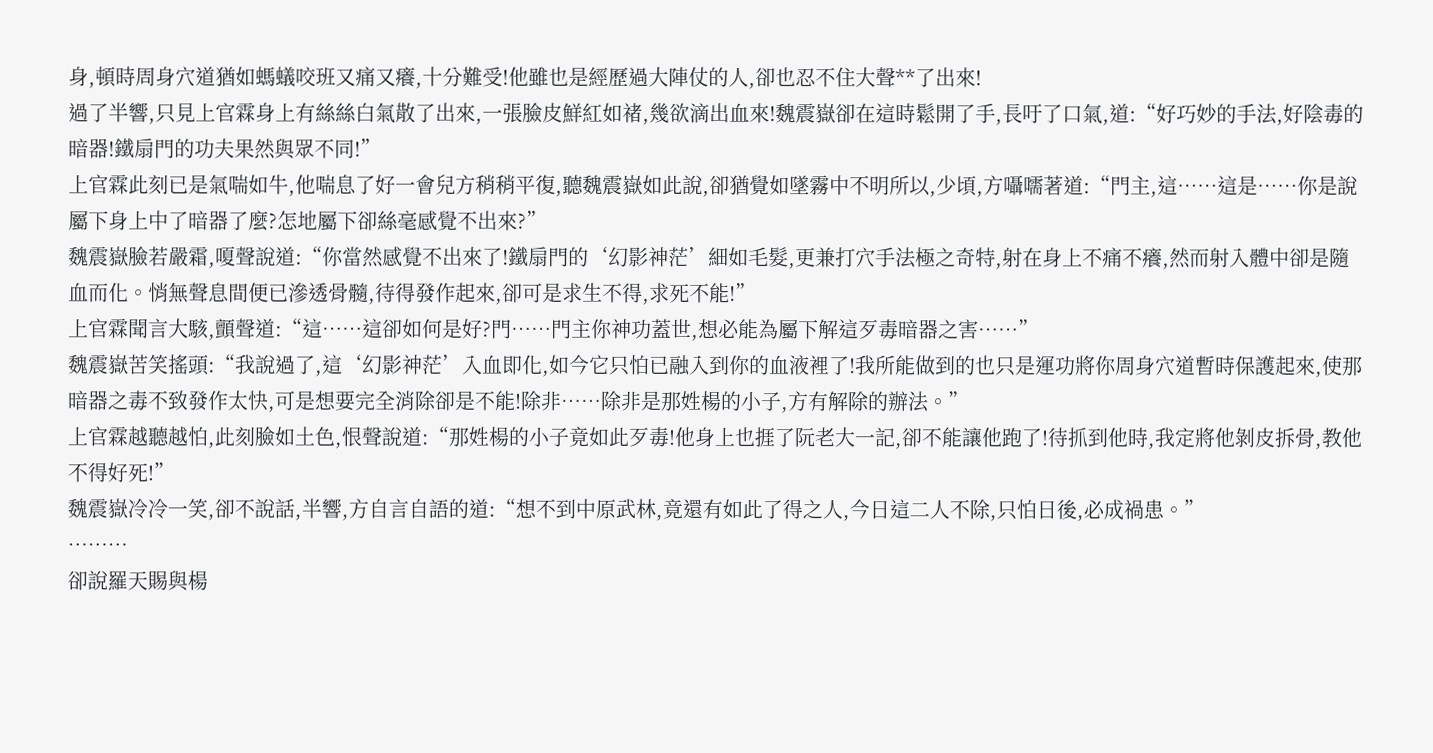身,頓時周身穴道猶如螞蟻咬班又痛又癢,十分難受!他雖也是經歷過大陣仗的人,卻也忍不住大聲**了出來!
過了半響,只見上官霖身上有絲絲白氣散了出來,一張臉皮鮮紅如禇,幾欲滴出血來!魏震嶽卻在這時鬆開了手,長吁了口氣,道:“好巧妙的手法,好陰毒的暗器!鐵扇門的功夫果然與眾不同!”
上官霖此刻已是氣喘如牛,他喘息了好一會兒方稍稍平復,聽魏震嶽如此說,卻猶覺如墜霧中不明所以,少頃,方囁嚅著道:“門主,這……這是……你是說屬下身上中了暗器了麼?怎地屬下卻絲毫感覺不出來?”
魏震嶽臉若嚴霜,嗄聲說道:“你當然感覺不出來了!鐵扇門的‘幻影神茫’細如毛髮,更兼打穴手法極之奇特,射在身上不痛不癢,然而射入體中卻是隨血而化。悄無聲息間便已滲透骨髓,待得發作起來,卻可是求生不得,求死不能!”
上官霖聞言大駭,顫聲道:“這……這卻如何是好?門……門主你神功蓋世,想必能為屬下解這歹毒暗器之害……”
魏震嶽苦笑搖頭:“我說過了,這‘幻影神茫’入血即化,如今它只怕已融入到你的血液裡了!我所能做到的也只是運功將你周身穴道暫時保護起來,使那暗器之毒不致發作太快,可是想要完全消除卻是不能!除非……除非是那姓楊的小子,方有解除的辦法。”
上官霖越聽越怕,此刻臉如土色,恨聲說道:“那姓楊的小子竟如此歹毒!他身上也捱了阮老大一記,卻不能讓他跑了!待抓到他時,我定將他剝皮拆骨,教他不得好死!”
魏震嶽冷冷一笑,卻不說話,半響,方自言自語的道:“想不到中原武林,竟還有如此了得之人,今日這二人不除,只怕日後,必成禍患。”
………
卻說羅天賜與楊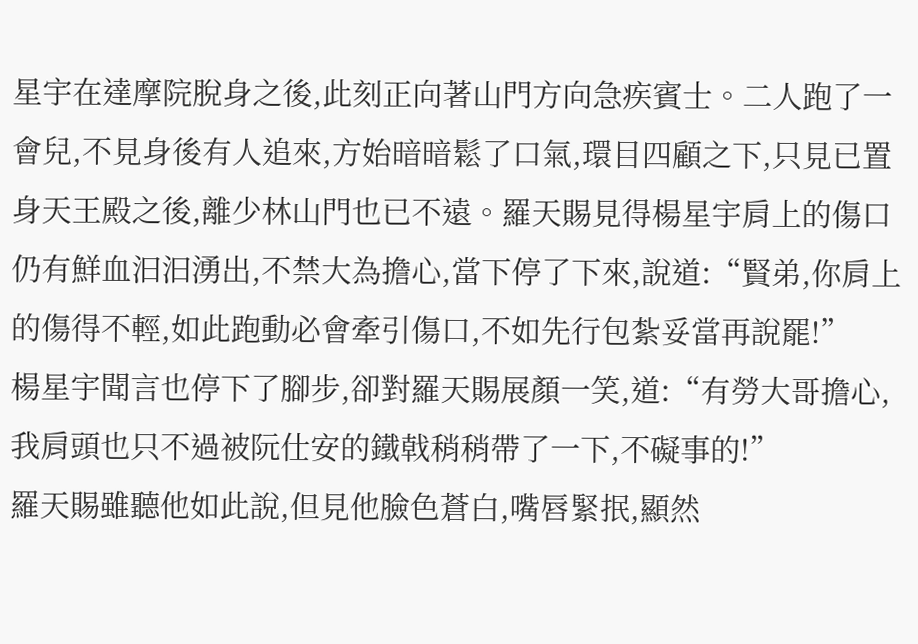星宇在達摩院脫身之後,此刻正向著山門方向急疾賓士。二人跑了一會兒,不見身後有人追來,方始暗暗鬆了口氣,環目四顧之下,只見已置身天王殿之後,離少林山門也已不遠。羅天賜見得楊星宇肩上的傷口仍有鮮血汩汩湧出,不禁大為擔心,當下停了下來,說道:“賢弟,你肩上的傷得不輕,如此跑動必會牽引傷口,不如先行包紮妥當再說罷!”
楊星宇聞言也停下了腳步,卻對羅天賜展顏一笑,道:“有勞大哥擔心,我肩頭也只不過被阮仕安的鐵戟稍稍帶了一下,不礙事的!”
羅天賜雖聽他如此說,但見他臉色蒼白,嘴唇緊抿,顯然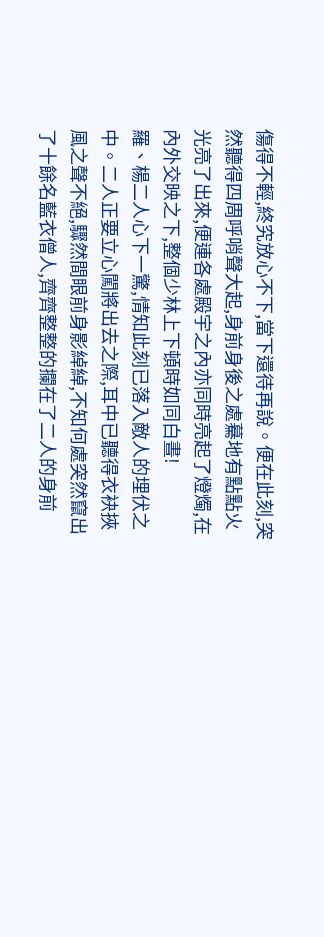傷得不輕,終究放心不下,當下還待再說。便在此刻,突然聽得四周呼哨聲大起,身前身後之處驀地有點點火光亮了出來,便連各處殿宇之內亦同時亮起了燈燭,在內外交映之下,整個少林上下頓時如同白晝!
羅、楊二人心下一驚,情知此刻已落入敵人的埋伏之中。二人正要立心闖將出去之際,耳中已聽得衣袂挾風之聲不絕,驟然間眼前身影綽綽,不知何處突然竄出了十餘名藍衣僧人,齊齊整整的攔在了二人的身前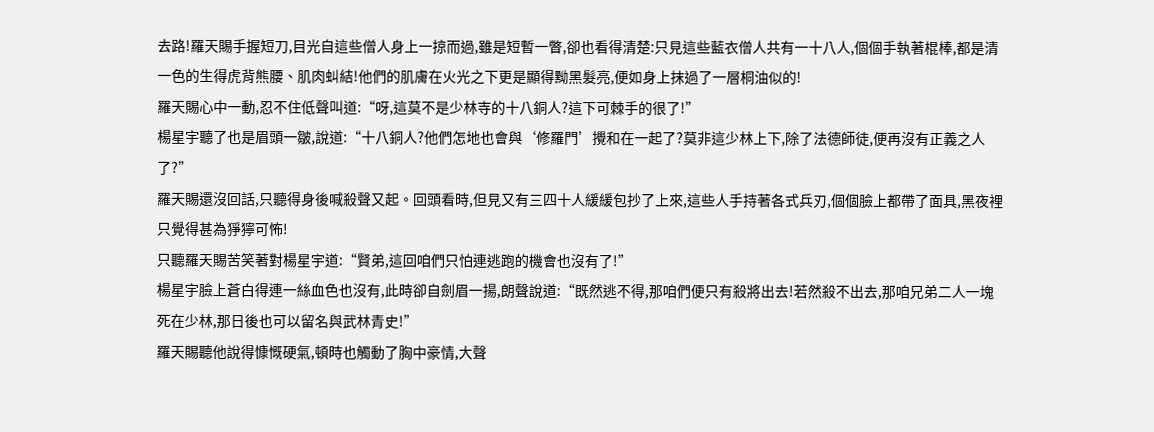去路!羅天賜手握短刀,目光自這些僧人身上一掠而過,雖是短暫一瞥,卻也看得清楚:只見這些藍衣僧人共有一十八人,個個手執著棍棒,都是清一色的生得虎背熊腰、肌肉虯結!他們的肌膚在火光之下更是顯得黝黑髮亮,便如身上抹過了一層桐油似的!
羅天賜心中一動,忍不住低聲叫道:“呀,這莫不是少林寺的十八銅人?這下可棘手的很了!”
楊星宇聽了也是眉頭一皺,說道:“十八銅人?他們怎地也會與‘修羅門’攪和在一起了?莫非這少林上下,除了法德師徒,便再沒有正義之人了?”
羅天賜還沒回話,只聽得身後喊殺聲又起。回頭看時,但見又有三四十人緩緩包抄了上來,這些人手持著各式兵刃,個個臉上都帶了面具,黑夜裡只覺得甚為猙獰可怖!
只聽羅天賜苦笑著對楊星宇道:“賢弟,這回咱們只怕連逃跑的機會也沒有了!”
楊星宇臉上蒼白得連一絲血色也沒有,此時卻自劍眉一揚,朗聲說道:“既然逃不得,那咱們便只有殺將出去!若然殺不出去,那咱兄弟二人一塊死在少林,那日後也可以留名與武林青史!”
羅天賜聽他說得慷慨硬氣,頓時也觸動了胸中豪情,大聲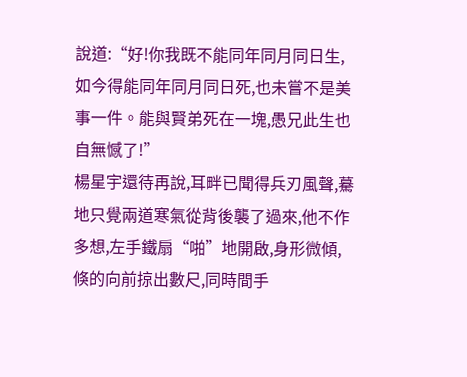說道:“好!你我既不能同年同月同日生,如今得能同年同月同日死,也未嘗不是美事一件。能與賢弟死在一塊,愚兄此生也自無憾了!”
楊星宇還待再說,耳畔已聞得兵刃風聲,驀地只覺兩道寒氣從背後襲了過來,他不作多想,左手鐵扇“啪”地開啟,身形微傾,倏的向前掠出數尺,同時間手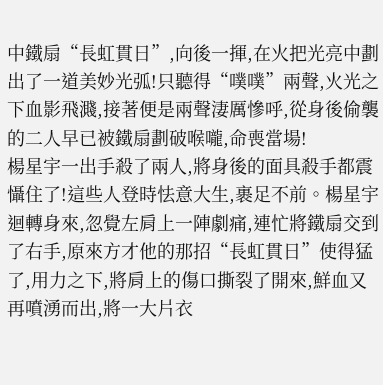中鐵扇“長虹貫日”,向後一揮,在火把光亮中劃出了一道美妙光弧!只聽得“噗噗”兩聲,火光之下血影飛濺,接著便是兩聲淒厲慘呼,從身後偷襲的二人早已被鐵扇劃破喉嚨,命喪當場!
楊星宇一出手殺了兩人,將身後的面具殺手都震懾住了!這些人登時怯意大生,裹足不前。楊星宇迴轉身來,忽覺左肩上一陣劇痛,連忙將鐵扇交到了右手,原來方才他的那招“長虹貫日”使得猛了,用力之下,將肩上的傷口撕裂了開來,鮮血又再噴湧而出,將一大片衣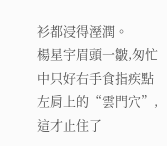衫都浸得溼潤。
楊星宇眉頭一皺,匆忙中只好右手食指疾點左肩上的“雲門穴”,這才止住了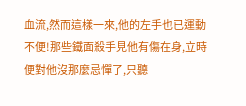血流,然而這樣一來,他的左手也已運動不便!那些鐵面殺手見他有傷在身,立時便對他沒那麼忌憚了,只聽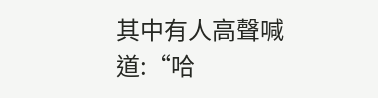其中有人高聲喊道:“哈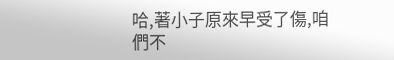哈,著小子原來早受了傷,咱們不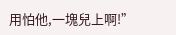用怕他,一塊兒上啊!”